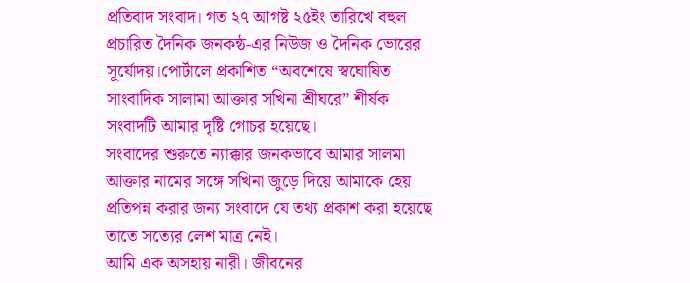প্রতিবাদ সংবাদ। গত ২৭ আগষ্ট ২৫ইং তারিখে বহুল প্রচারিত দৈনিক জনকন্ঠ-এর নিউজ ও দৈনিক ভোরের সূর্যোদয়।পোর্টালে প্রকাশিত “অবশেষে স্বঘোষিত সাংবাদিক সালামা আক্তার সখিনা শ্রীঘরে” শীর্ষক সংবাদটি আমার দৃষ্টি গোচর হয়েছে।
সংবাদের শুরুতে ন্যাক্কার জনকভাবে আমার সালমা আক্তার নামের সঙ্গে সখিনা জুড়ে দিয়ে আমাকে হেয় প্রতিপন্ন করার জন্য সংবাদে যে তথ্য প্রকাশ করা হয়েছে তাতে সত্যের লেশ মাত্র নেই।
আমি এক অসহায় নারী। জীবনের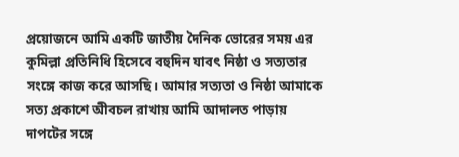প্রয়োজনে আমি একটি জাতীয় দৈনিক ভোরের সময় এর কুমিল্লা প্রতিনিধি হিসেবে বহুদিন যাবৎ নিষ্ঠা ও সত্যতার সংঙ্গে কাজ করে আসছি। আমার সত্যতা ও নিষ্ঠা আমাকে সত্য প্রকাশে অীবচল রাখায় আমি আদালত পাড়ায় দাপটের সঙ্গে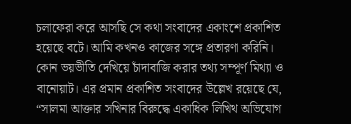চলাফেরা করে আসছি সে কথা সংবাদের একাংশে প্রকাশিত হয়েছে বটে। আমি কখনও কাজের সঙ্গে প্রতারণা করিনি।
কোন ভয়ভীতি দেখিয়ে চাঁদাবাজি করার তথ্য সম্পূর্ণ মিথ্যা ও বানোয়াট। এর প্রমান প্রকাশিত সংবাদের উল্লেখ রয়েছে যে, “সালমা আক্তার সখিনার বিরুদ্ধে একাধিক লিখিথ অভিযোগ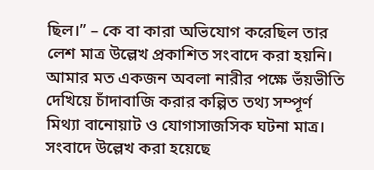ছিল।” – কে বা কারা অভিযোগ করেছিল তার লেশ মাত্র উল্লেখ প্রকাশিত সংবাদে করা হয়নি।
আমার মত একজন অবলা নারীর পক্ষে ভঁয়ভীতি দেখিয়ে চাঁদাবাজি করার কল্পিত তথ্য সম্পূর্ণ মিথ্যা বানোয়াট ও যোগাসাজসিক ঘটনা মাত্র। সংবাদে উল্লেখ করা হয়েছে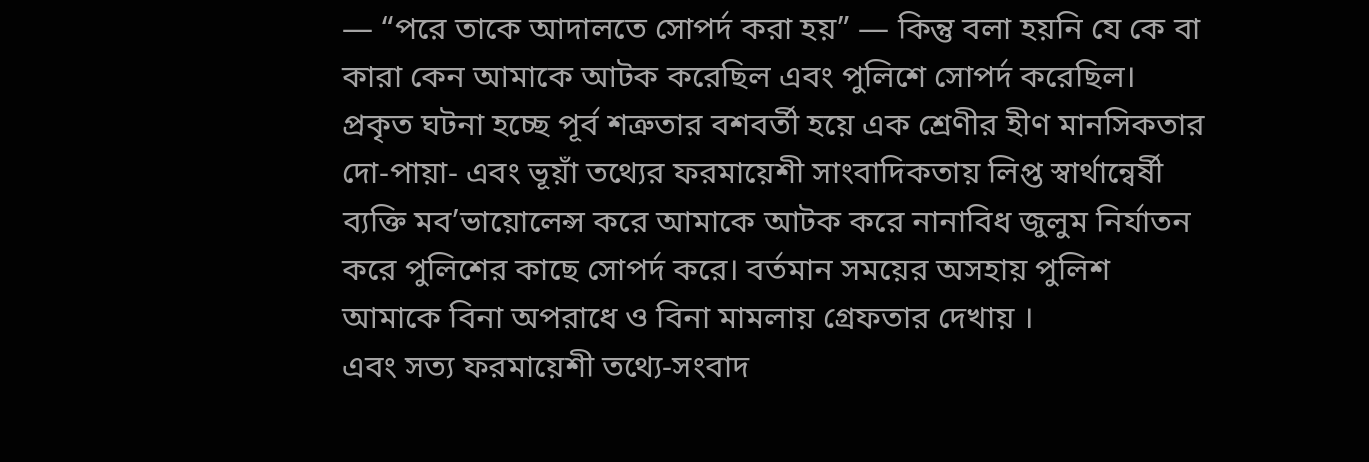— “পরে তাকে আদালতে সোপর্দ করা হয়” — কিন্তু বলা হয়নি যে কে বা কারা কেন আমাকে আটক করেছিল এবং পুলিশে সোপর্দ করেছিল।
প্রকৃত ঘটনা হচ্ছে পূর্ব শত্রুতার বশবর্তী হয়ে এক শ্রেণীর হীণ মানসিকতার দো-পায়া- এবং ভূয়াঁ তথ্যের ফরমায়েশী সাংবাদিকতায় লিপ্ত স্বার্থান্বের্ষী ব্যক্তি মব’ভায়োলেন্স করে আমাকে আটক করে নানাবিধ জুলুম নির্যাতন করে পুলিশের কাছে সোপর্দ করে। বর্তমান সময়ের অসহায় পুলিশ আমাকে বিনা অপরাধে ও বিনা মামলায় গ্রেফতার দেখায় ।
এবং সত্য ফরমায়েশী তথ্যে-সংবাদ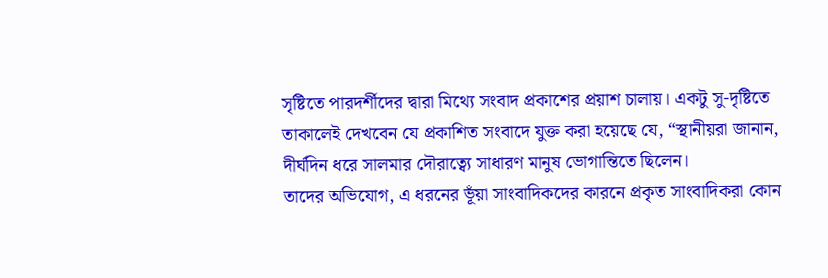সৃষ্টিতে পারদর্শীদের দ্বারা মিথ্যে সংবাদ প্রকাশের প্রয়াশ চালায়। একটু সু-দৃষ্টিতে তাকালেই দেখবেন যে প্রকাশিত সংবাদে যুক্ত করা হয়েছে যে, “স্থানীয়রা জানান, দীর্ঘদিন ধরে সালমার দৌরাত্ব্যে সাধারণ মানুষ ভোগান্তিতে ছিলেন।
তাদের অভিযোগ, এ ধরনের ভূঁয়া সাংবাদিকদের কারনে প্রকৃত সাংবাদিকরা কোন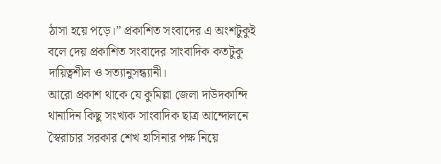ঠাসা হয়ে পড়ে।” প্রকাশিত সংবাদের এ অংশটুকুই বলে দেয় প্রকাশিত সংবাদের সাংবাদিক কতটুকু দায়িত্বশীল ও সত্যানুসন্ধ্যানী।
আরো প্রকাশ থাকে যে কুমিল্লা জেলা দাউদকান্দি থানাদিন কিছু সংখ্যক সাংবাদিক ছাত্র আন্দোলনে স্বৈরাচার সরকার শেখ হাসিনার পক্ষ নিয়ে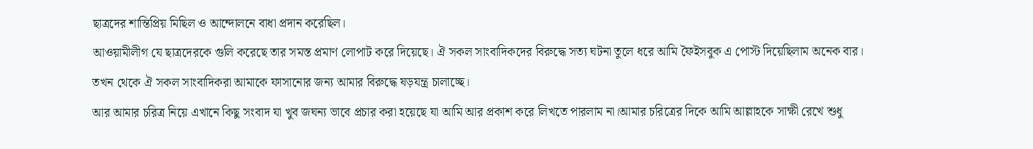ছাত্রদের শান্তিপ্রিয় মিছিল ও আন্দোলনে বাধা প্রদান করেছিল।
আওয়ামীলীগ যে ছাত্রদেরকে গুলি করেছে তার সমস্ত প্রমাণ লোপাট করে দিয়েছে। ঐ সকল সাংবাদিকদের বিরুদ্ধে সত্য ঘটনা তুলে ধরে আমি ফৈইসবুক এ পোস্ট দিয়েছিলাম অনেক বার। তখন থেকে ঐ সকল সাংবাদিকরা আমাকে ফাসানোর জন্য আমার বিরুদ্ধে ষড়যন্ত্র চালাচ্ছে।
আর আমার চরিত্র নিয়ে এখানে কিছু সংবাদ যা খুব জঘন্য ভাবে প্রচার করা হয়েছে যা আমি আর প্রকাশ করে লিখতে পারলাম না।আমার চরিত্রের দিকে আমি আল্লাহকে সাক্ষী রেখে শুধু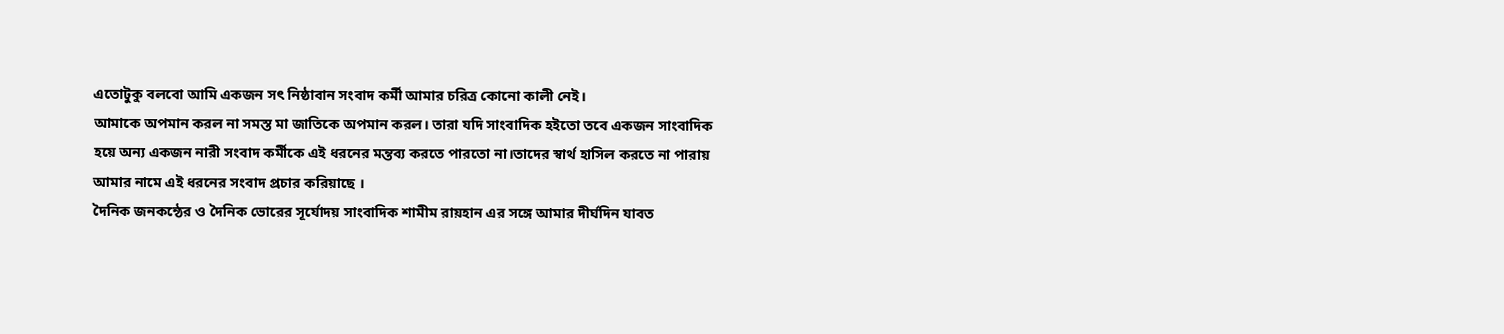এতোটুকু বলবো আমি একজন সৎ নিষ্ঠাবান সংবাদ কর্মী আমার চরিত্র কোনো কালী নেই।
আমাকে অপমান করল না সমস্ত মা জাতিকে অপমান করল। তারা যদি সাংবাদিক হইতো তবে একজন সাংবাদিক হয়ে অন্য একজন নারী সংবাদ কর্মীকে এই ধরনের মন্তব্য করতে পারতো না।তাদের স্বার্থ হাসিল করতে না পারায় আমার নামে এই ধরনের সংবাদ প্রচার করিয়াছে ।
দৈনিক জনকন্ঠের ও দৈনিক ভোরের সূর্যোদয় সাংবাদিক শামীম রায়হান এর সঙ্গে আমার দীর্ঘদিন যাবত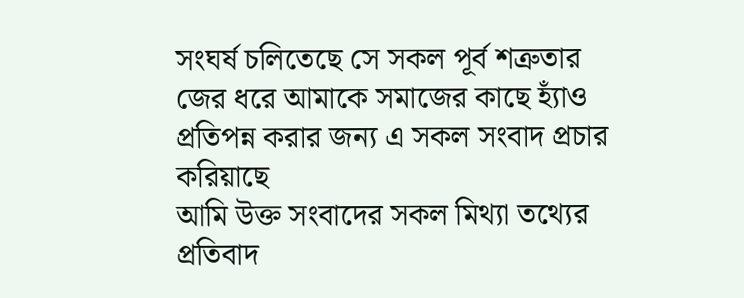সংঘর্ষ চলিতেছে সে সকল পূর্ব শত্রুতার জের ধরে আমাকে সমাজের কাছে হ্যাঁও প্রতিপন্ন করার জন্য এ সকল সংবাদ প্রচার করিয়াছে
আমি উক্ত সংবাদের সকল মিথ্যা তথ্যের প্রতিবাদ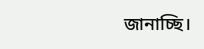জানাচ্ছি।